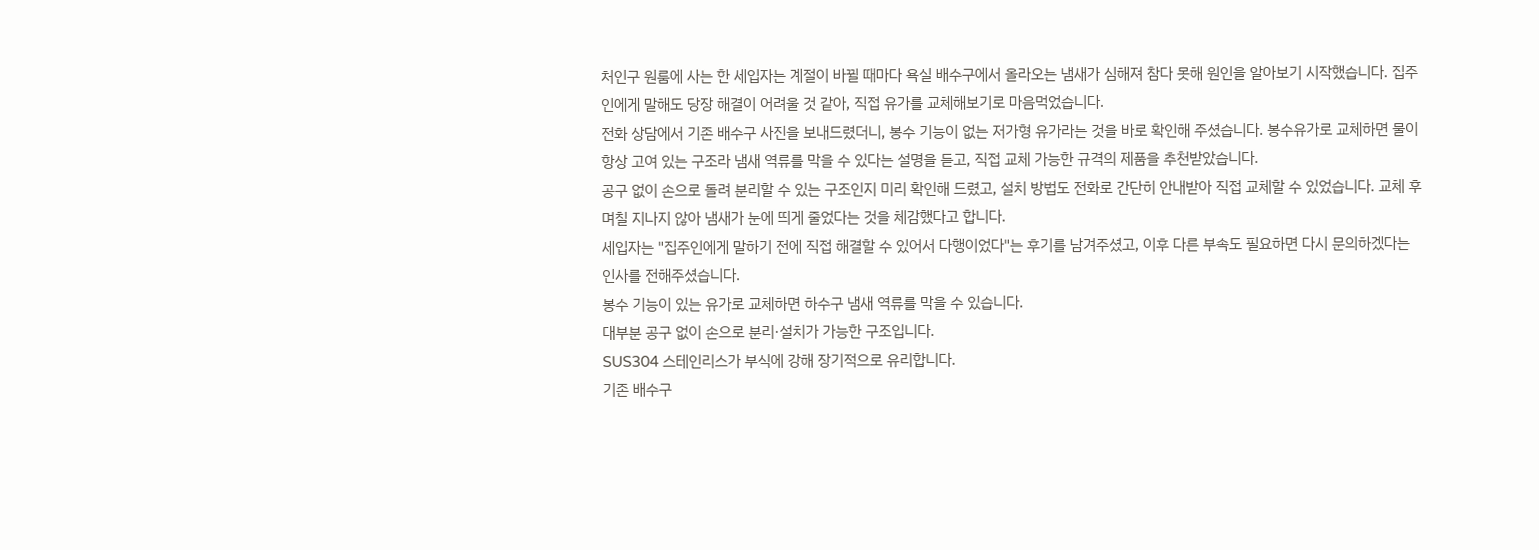처인구 원룸에 사는 한 세입자는 계절이 바뀔 때마다 욕실 배수구에서 올라오는 냄새가 심해져 참다 못해 원인을 알아보기 시작했습니다. 집주인에게 말해도 당장 해결이 어려울 것 같아, 직접 유가를 교체해보기로 마음먹었습니다.
전화 상담에서 기존 배수구 사진을 보내드렸더니, 봉수 기능이 없는 저가형 유가라는 것을 바로 확인해 주셨습니다. 봉수유가로 교체하면 물이 항상 고여 있는 구조라 냄새 역류를 막을 수 있다는 설명을 듣고, 직접 교체 가능한 규격의 제품을 추천받았습니다.
공구 없이 손으로 돌려 분리할 수 있는 구조인지 미리 확인해 드렸고, 설치 방법도 전화로 간단히 안내받아 직접 교체할 수 있었습니다. 교체 후 며칠 지나지 않아 냄새가 눈에 띄게 줄었다는 것을 체감했다고 합니다.
세입자는 "집주인에게 말하기 전에 직접 해결할 수 있어서 다행이었다"는 후기를 남겨주셨고, 이후 다른 부속도 필요하면 다시 문의하겠다는 인사를 전해주셨습니다.
봉수 기능이 있는 유가로 교체하면 하수구 냄새 역류를 막을 수 있습니다.
대부분 공구 없이 손으로 분리·설치가 가능한 구조입니다.
SUS304 스테인리스가 부식에 강해 장기적으로 유리합니다.
기존 배수구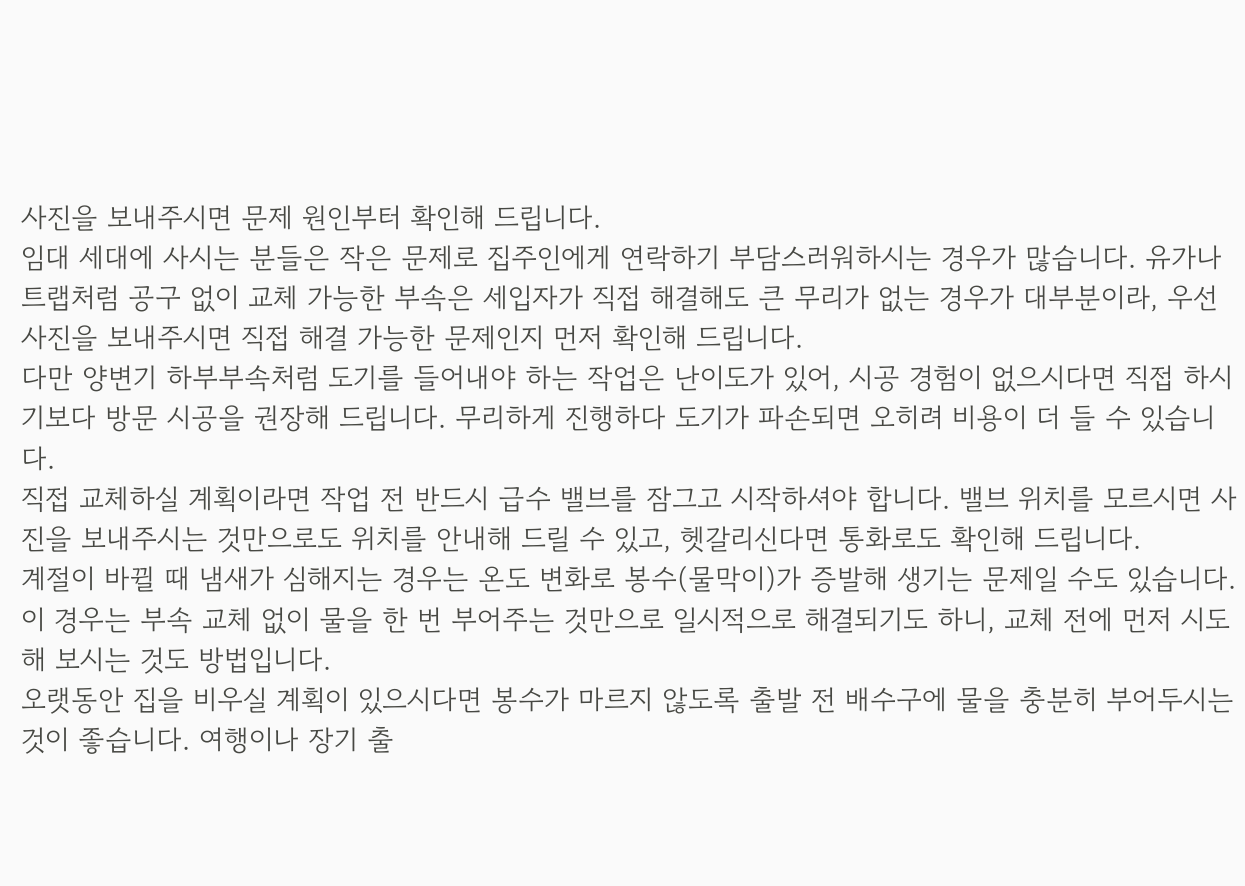사진을 보내주시면 문제 원인부터 확인해 드립니다.
임대 세대에 사시는 분들은 작은 문제로 집주인에게 연락하기 부담스러워하시는 경우가 많습니다. 유가나 트랩처럼 공구 없이 교체 가능한 부속은 세입자가 직접 해결해도 큰 무리가 없는 경우가 대부분이라, 우선 사진을 보내주시면 직접 해결 가능한 문제인지 먼저 확인해 드립니다.
다만 양변기 하부부속처럼 도기를 들어내야 하는 작업은 난이도가 있어, 시공 경험이 없으시다면 직접 하시기보다 방문 시공을 권장해 드립니다. 무리하게 진행하다 도기가 파손되면 오히려 비용이 더 들 수 있습니다.
직접 교체하실 계획이라면 작업 전 반드시 급수 밸브를 잠그고 시작하셔야 합니다. 밸브 위치를 모르시면 사진을 보내주시는 것만으로도 위치를 안내해 드릴 수 있고, 헷갈리신다면 통화로도 확인해 드립니다.
계절이 바뀔 때 냄새가 심해지는 경우는 온도 변화로 봉수(물막이)가 증발해 생기는 문제일 수도 있습니다. 이 경우는 부속 교체 없이 물을 한 번 부어주는 것만으로 일시적으로 해결되기도 하니, 교체 전에 먼저 시도해 보시는 것도 방법입니다.
오랫동안 집을 비우실 계획이 있으시다면 봉수가 마르지 않도록 출발 전 배수구에 물을 충분히 부어두시는 것이 좋습니다. 여행이나 장기 출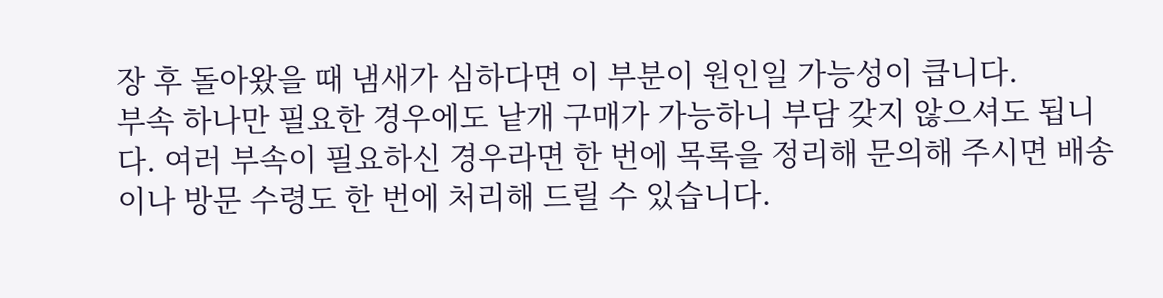장 후 돌아왔을 때 냄새가 심하다면 이 부분이 원인일 가능성이 큽니다.
부속 하나만 필요한 경우에도 낱개 구매가 가능하니 부담 갖지 않으셔도 됩니다. 여러 부속이 필요하신 경우라면 한 번에 목록을 정리해 문의해 주시면 배송이나 방문 수령도 한 번에 처리해 드릴 수 있습니다.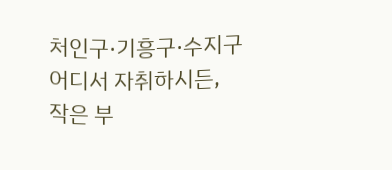처인구·기흥구·수지구 어디서 자취하시든, 작은 부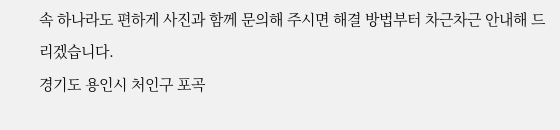속 하나라도 편하게 사진과 함께 문의해 주시면 해결 방법부터 차근차근 안내해 드리겠습니다.
경기도 용인시 처인구 포곡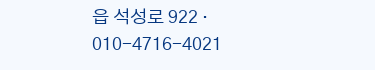읍 석성로 922 · 010-4716-4021